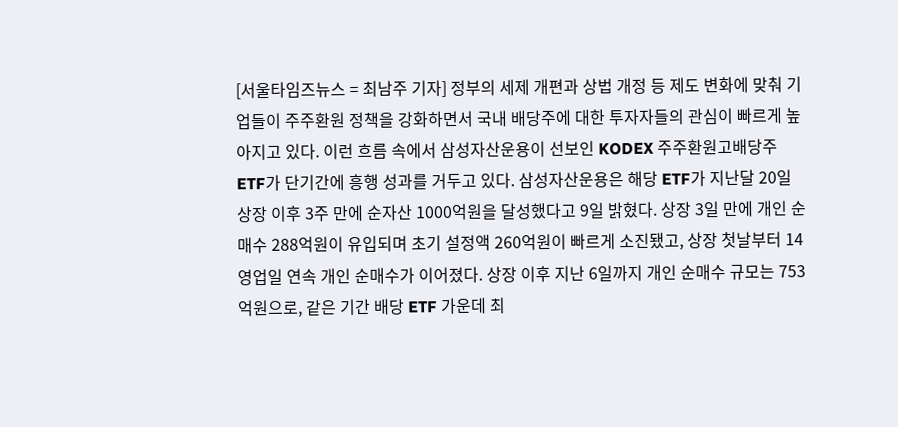[서울타임즈뉴스 = 최남주 기자] 정부의 세제 개편과 상법 개정 등 제도 변화에 맞춰 기업들이 주주환원 정책을 강화하면서 국내 배당주에 대한 투자자들의 관심이 빠르게 높아지고 있다. 이런 흐름 속에서 삼성자산운용이 선보인 KODEX 주주환원고배당주 ETF가 단기간에 흥행 성과를 거두고 있다. 삼성자산운용은 해당 ETF가 지난달 20일 상장 이후 3주 만에 순자산 1000억원을 달성했다고 9일 밝혔다. 상장 3일 만에 개인 순매수 288억원이 유입되며 초기 설정액 260억원이 빠르게 소진됐고, 상장 첫날부터 14영업일 연속 개인 순매수가 이어졌다. 상장 이후 지난 6일까지 개인 순매수 규모는 753억원으로, 같은 기간 배당 ETF 가운데 최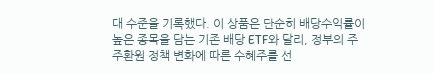대 수준을 기록했다. 이 상품은 단순히 배당수익률이 높은 종목을 담는 기존 배당 ETF와 달리, 정부의 주주환원 정책 변화에 따른 수혜주를 선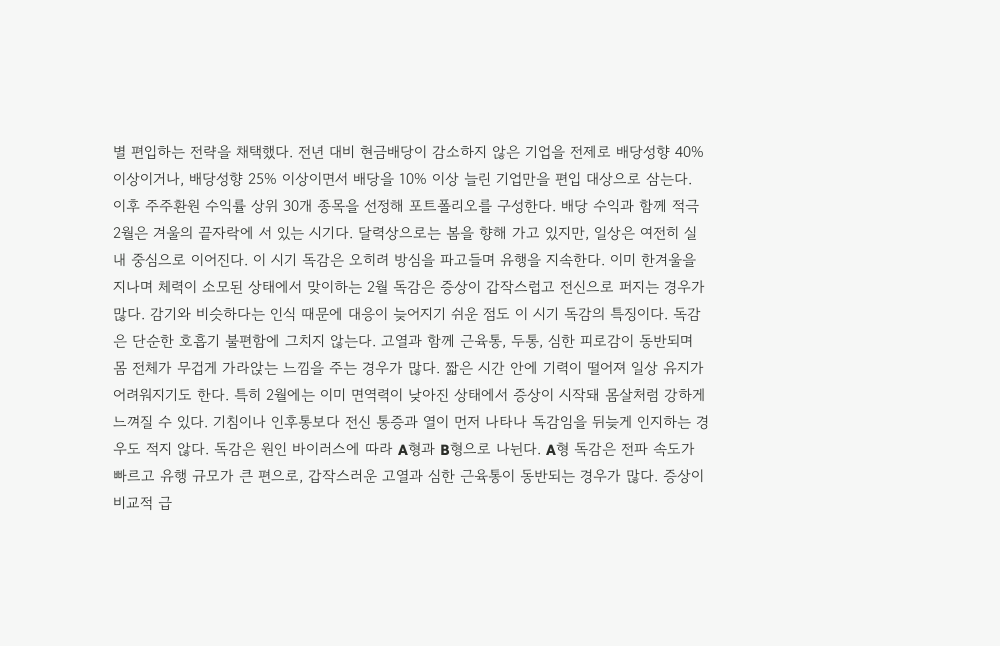별 편입하는 전략을 채택했다. 전년 대비 현금배당이 감소하지 않은 기업을 전제로 배당성향 40% 이상이거나, 배당성향 25% 이상이면서 배당을 10% 이상 늘린 기업만을 편입 대상으로 삼는다. 이후 주주환원 수익률 상위 30개 종목을 선정해 포트폴리오를 구성한다. 배당 수익과 함께 적극
2월은 겨울의 끝자락에 서 있는 시기다. 달력상으로는 봄을 향해 가고 있지만, 일상은 여전히 실내 중심으로 이어진다. 이 시기 독감은 오히려 방심을 파고들며 유행을 지속한다. 이미 한겨울을 지나며 체력이 소모된 상태에서 맞이하는 2월 독감은 증상이 갑작스럽고 전신으로 퍼지는 경우가 많다. 감기와 비슷하다는 인식 때문에 대응이 늦어지기 쉬운 점도 이 시기 독감의 특징이다. 독감은 단순한 호흡기 불편함에 그치지 않는다. 고열과 함께 근육통, 두통, 심한 피로감이 동반되며 몸 전체가 무겁게 가라앉는 느낌을 주는 경우가 많다. 짧은 시간 안에 기력이 떨어져 일상 유지가 어려워지기도 한다. 특히 2월에는 이미 면역력이 낮아진 상태에서 증상이 시작돼 몸살처럼 강하게 느껴질 수 있다. 기침이나 인후통보다 전신 통증과 열이 먼저 나타나 독감임을 뒤늦게 인지하는 경우도 적지 않다. 독감은 원인 바이러스에 따라 A형과 B형으로 나뉜다. A형 독감은 전파 속도가 빠르고 유행 규모가 큰 편으로, 갑작스러운 고열과 심한 근육통이 동반되는 경우가 많다. 증상이 비교적 급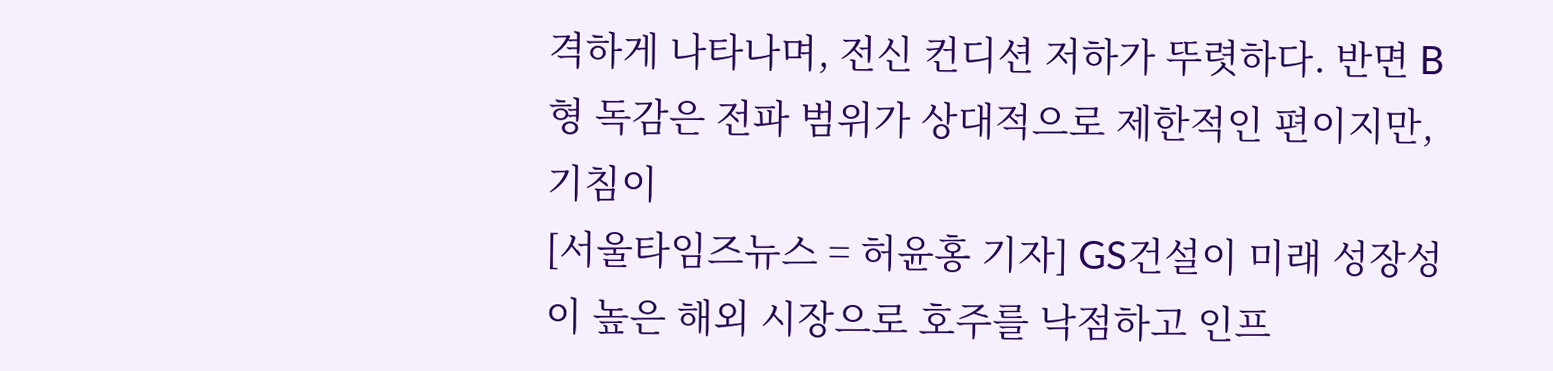격하게 나타나며, 전신 컨디션 저하가 뚜렷하다. 반면 B형 독감은 전파 범위가 상대적으로 제한적인 편이지만, 기침이
[서울타임즈뉴스 = 허윤홍 기자] GS건설이 미래 성장성이 높은 해외 시장으로 호주를 낙점하고 인프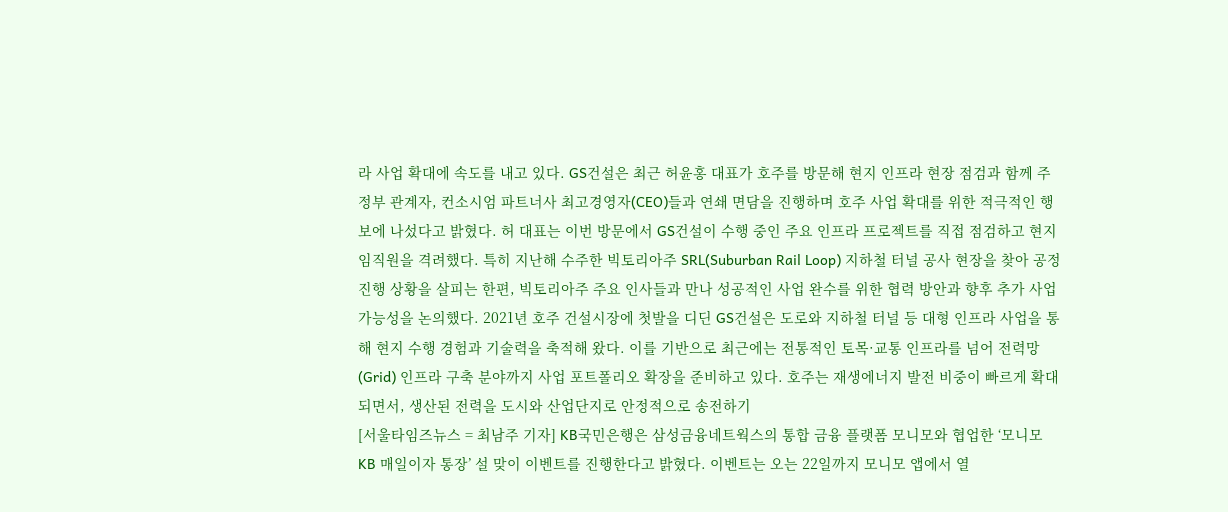라 사업 확대에 속도를 내고 있다. GS건설은 최근 허윤홍 대표가 호주를 방문해 현지 인프라 현장 점검과 함께 주정부 관계자, 컨소시엄 파트너사 최고경영자(CEO)들과 연쇄 면담을 진행하며 호주 사업 확대를 위한 적극적인 행보에 나섰다고 밝혔다. 허 대표는 이번 방문에서 GS건설이 수행 중인 주요 인프라 프로젝트를 직접 점검하고 현지 임직원을 격려했다. 특히 지난해 수주한 빅토리아주 SRL(Suburban Rail Loop) 지하철 터널 공사 현장을 찾아 공정 진행 상황을 살피는 한편, 빅토리아주 주요 인사들과 만나 성공적인 사업 완수를 위한 협력 방안과 향후 추가 사업 가능성을 논의했다. 2021년 호주 건설시장에 첫발을 디딘 GS건설은 도로와 지하철 터널 등 대형 인프라 사업을 통해 현지 수행 경험과 기술력을 축적해 왔다. 이를 기반으로 최근에는 전통적인 토목·교통 인프라를 넘어 전력망(Grid) 인프라 구축 분야까지 사업 포트폴리오 확장을 준비하고 있다. 호주는 재생에너지 발전 비중이 빠르게 확대되면서, 생산된 전력을 도시와 산업단지로 안정적으로 송전하기
[서울타임즈뉴스 = 최남주 기자] KB국민은행은 삼성금융네트웍스의 통합 금융 플랫폼 모니모와 협업한 ‘모니모 KB 매일이자 통장’ 설 맞이 이벤트를 진행한다고 밝혔다. 이벤트는 오는 22일까지 모니모 앱에서 열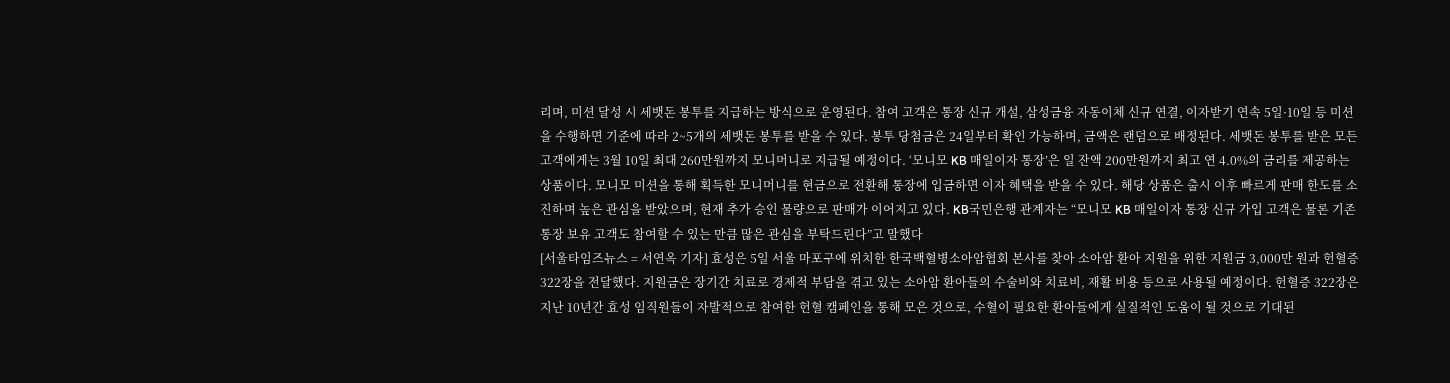리며, 미션 달성 시 세뱃돈 봉투를 지급하는 방식으로 운영된다. 참여 고객은 통장 신규 개설, 삼성금융 자동이체 신규 연결, 이자받기 연속 5일·10일 등 미션을 수행하면 기준에 따라 2~5개의 세뱃돈 봉투를 받을 수 있다. 봉투 당첨금은 24일부터 확인 가능하며, 금액은 랜덤으로 배정된다. 세뱃돈 봉투를 받은 모든 고객에게는 3월 10일 최대 260만원까지 모니머니로 지급될 예정이다. ‘모니모 KB 매일이자 통장’은 일 잔액 200만원까지 최고 연 4.0%의 금리를 제공하는 상품이다. 모니모 미션을 통해 획득한 모니머니를 현금으로 전환해 통장에 입금하면 이자 혜택을 받을 수 있다. 해당 상품은 출시 이후 빠르게 판매 한도를 소진하며 높은 관심을 받았으며, 현재 추가 승인 물량으로 판매가 이어지고 있다. KB국민은행 관계자는 “모니모 KB 매일이자 통장 신규 가입 고객은 물론 기존 통장 보유 고객도 참여할 수 있는 만큼 많은 관심을 부탁드린다”고 말했다
[서울타임즈뉴스 = 서연옥 기자] 효성은 5일 서울 마포구에 위치한 한국백혈병소아암협회 본사를 찾아 소아암 환아 지원을 위한 지원금 3,000만 원과 헌혈증 322장을 전달했다. 지원금은 장기간 치료로 경제적 부담을 겪고 있는 소아암 환아들의 수술비와 치료비, 재활 비용 등으로 사용될 예정이다. 헌혈증 322장은 지난 10년간 효성 임직원들이 자발적으로 참여한 헌혈 캠페인을 통해 모은 것으로, 수혈이 필요한 환아들에게 실질적인 도움이 될 것으로 기대된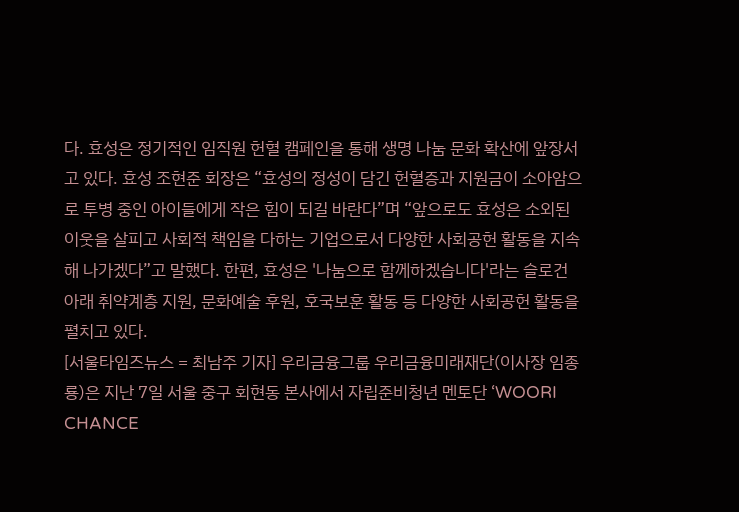다. 효성은 정기적인 임직원 헌혈 캠페인을 통해 생명 나눔 문화 확산에 앞장서고 있다. 효성 조현준 회장은 “효성의 정성이 담긴 헌혈증과 지원금이 소아암으로 투병 중인 아이들에게 작은 힘이 되길 바란다”며 “앞으로도 효성은 소외된 이웃을 살피고 사회적 책임을 다하는 기업으로서 다양한 사회공헌 활동을 지속해 나가겠다”고 말했다. 한편, 효성은 '나눔으로 함께하겠습니다'라는 슬로건 아래 취약계층 지원, 문화예술 후원, 호국보훈 활동 등 다양한 사회공헌 활동을 펼치고 있다.
[서울타임즈뉴스 = 최남주 기자] 우리금융그룹 우리금융미래재단(이사장 임종룡)은 지난 7일 서울 중구 회현동 본사에서 자립준비청년 멘토단 ‘WOORI CHANCE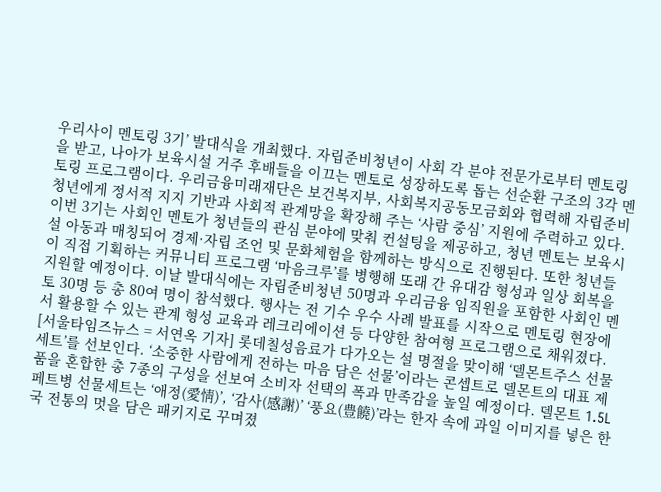우리사이 멘토링 3기’ 발대식을 개최했다. 자립준비청년이 사회 각 분야 전문가로부터 멘토링을 받고, 나아가 보육시설 거주 후배들을 이끄는 멘토로 성장하도록 돕는 선순환 구조의 3각 멘토링 프로그램이다. 우리금융미래재단은 보건복지부, 사회복지공동모금회와 협력해 자립준비청년에게 정서적 지지 기반과 사회적 관계망을 확장해 주는 ‘사람 중심’ 지원에 주력하고 있다. 이번 3기는 사회인 멘토가 청년들의 관심 분야에 맞춰 컨설팅을 제공하고, 청년 멘토는 보육시설 아동과 매칭되어 경제·자립 조언 및 문화체험을 함께하는 방식으로 진행된다. 또한 청년들이 직접 기획하는 커뮤니티 프로그램 ‘마음크루’를 병행해 또래 간 유대감 형성과 일상 회복을 지원할 예정이다. 이날 발대식에는 자립준비청년 50명과 우리금융 임직원을 포함한 사회인 멘토 30명 등 총 80여 명이 참석했다. 행사는 전 기수 우수 사례 발표를 시작으로 멘토링 현장에서 활용할 수 있는 관계 형성 교육과 레크리에이션 등 다양한 참여형 프로그램으로 채워졌다.
[서울타임즈뉴스 = 서연옥 기자] 롯데칠성음료가 다가오는 설 명절을 맞이해 ‘델몬트주스 선물세트’를 선보인다. ‘소중한 사람에게 전하는 마음 담은 선물’이라는 콘셉트로 델몬트의 대표 제품을 혼합한 총 7종의 구성을 선보여 소비자 선택의 폭과 만족감을 높일 예정이다. 델몬트 1.5L 페트병 선물세트는 ‘애정(愛情)’, ‘감사(感謝)’ ‘풍요(豊饒)’라는 한자 속에 과일 이미지를 넣은 한국 전통의 멋을 담은 패키지로 꾸며졌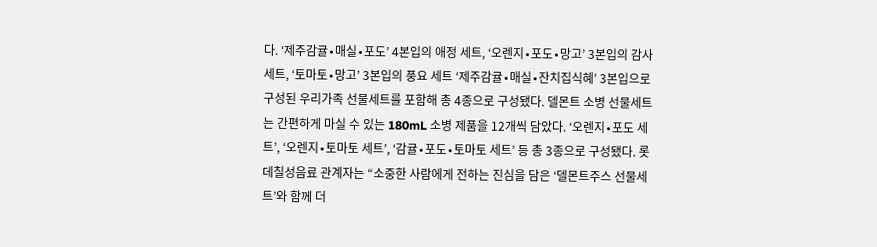다. ‘제주감귤∙매실∙포도’ 4본입의 애정 세트, ‘오렌지∙포도∙망고’ 3본입의 감사 세트, ‘토마토∙망고’ 3본입의 풍요 세트 ‘제주감귤∙매실∙잔치집식혜’ 3본입으로 구성된 우리가족 선물세트를 포함해 총 4종으로 구성됐다. 델몬트 소병 선물세트는 간편하게 마실 수 있는 180mL 소병 제품을 12개씩 담았다. ‘오렌지∙포도 세트’, ‘오렌지∙토마토 세트’, ‘감귤∙포도∙토마토 세트’ 등 총 3종으로 구성됐다. 롯데칠성음료 관계자는 “소중한 사람에게 전하는 진심을 담은 ‘델몬트주스 선물세트’와 함께 더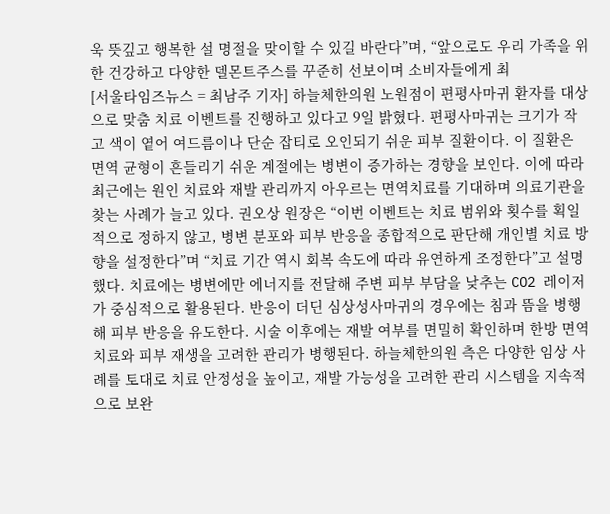욱 뜻깊고 행복한 설 명절을 맞이할 수 있길 바란다”며, “앞으로도 우리 가족을 위한 건강하고 다양한 델몬트주스를 꾸준히 선보이며 소비자들에게 최
[서울타임즈뉴스 = 최남주 기자] 하늘체한의원 노원점이 편평사마귀 환자를 대상으로 맞춤 치료 이벤트를 진행하고 있다고 9일 밝혔다. 편평사마귀는 크기가 작고 색이 옅어 여드름이나 단순 잡티로 오인되기 쉬운 피부 질환이다. 이 질환은 면역 균형이 흔들리기 쉬운 계절에는 병변이 증가하는 경향을 보인다. 이에 따라 최근에는 원인 치료와 재발 관리까지 아우르는 면역치료를 기대하며 의료기관을 찾는 사례가 늘고 있다. 권오상 원장은 “이번 이벤트는 치료 범위와 횟수를 획일적으로 정하지 않고, 병변 분포와 피부 반응을 종합적으로 판단해 개인별 치료 방향을 설정한다”며 “치료 기간 역시 회복 속도에 따라 유연하게 조정한다”고 설명했다. 치료에는 병변에만 에너지를 전달해 주변 피부 부담을 낮추는 CO2 레이저가 중심적으로 활용된다. 반응이 더딘 심상성사마귀의 경우에는 침과 뜸을 병행해 피부 반응을 유도한다. 시술 이후에는 재발 여부를 면밀히 확인하며 한방 면역치료와 피부 재생을 고려한 관리가 병행된다. 하늘체한의원 측은 다양한 임상 사례를 토대로 치료 안정성을 높이고, 재발 가능성을 고려한 관리 시스템을 지속적으로 보완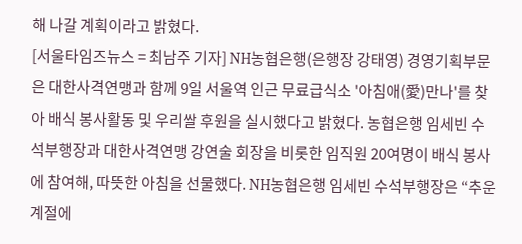해 나갈 계획이라고 밝혔다.
[서울타임즈뉴스 = 최남주 기자] NH농협은행(은행장 강태영) 경영기획부문은 대한사격연맹과 함께 9일 서울역 인근 무료급식소 '아침애(愛)만나'를 찾아 배식 봉사활동 및 우리쌀 후원을 실시했다고 밝혔다. 농협은행 임세빈 수석부행장과 대한사격연맹 강연술 회장을 비롯한 임직원 20여명이 배식 봉사에 참여해, 따뜻한 아침을 선물했다. NH농협은행 임세빈 수석부행장은 “추운 계절에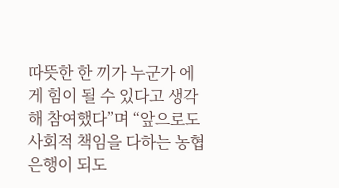따뜻한 한 끼가 누군가 에게 힘이 될 수 있다고 생각해 참여했다”며 “앞으로도 사회적 책임을 다하는 농협은행이 되도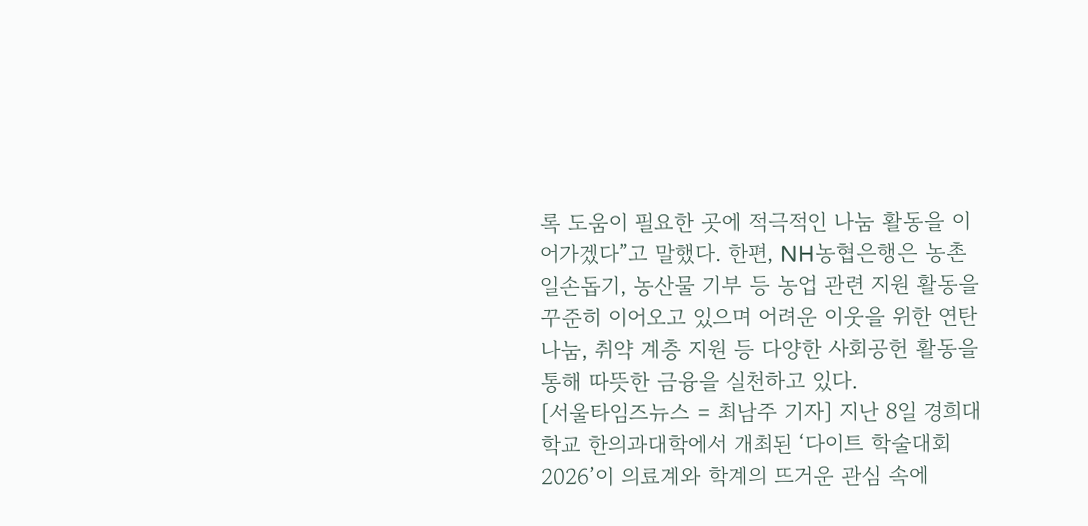록 도움이 필요한 곳에 적극적인 나눔 활동을 이어가겠다”고 말했다. 한편, NH농협은행은 농촌 일손돕기, 농산물 기부 등 농업 관련 지원 활동을 꾸준히 이어오고 있으며 어려운 이웃을 위한 연탄나눔, 취약 계층 지원 등 다양한 사회공헌 활동을 통해 따뜻한 금융을 실천하고 있다.
[서울타임즈뉴스 = 최남주 기자] 지난 8일 경희대학교 한의과대학에서 개최된 ‘다이트 학술대회 2026’이 의료계와 학계의 뜨거운 관심 속에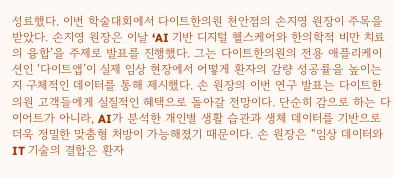성료했다. 이번 학술대회에서 다이트한의원 천안점의 손지영 원장이 주목을 받았다. 손지영 원장은 이날 ‘AI 기반 디지털 헬스케어와 한의학적 비만 치료의 융합’을 주제로 발표를 진행했다. 그는 다이트한의원의 전용 애플리케이션인 ‘다이트앱’이 실제 임상 현장에서 어떻게 환자의 감량 성공률을 높이는지 구체적인 데이터를 통해 제시했다. 손 원장의 이번 연구 발표는 다이트한의원 고객들에게 실질적인 혜택으로 돌아갈 전망이다. 단순히 감으로 하는 다이어트가 아니라, AI가 분석한 개인별 생활 습관과 생체 데이터를 기반으로 더욱 정밀한 맞춤형 처방이 가능해졌기 때문이다. 손 원장은 “임상 데이터와 IT 기술의 결합은 환자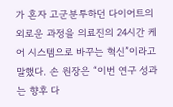가 혼자 고군분투하던 다이어트의 외로운 과정을 의료진의 24시간 케어 시스템으로 바꾸는 혁신”이라고 말했다. 손 원장은 “이번 연구 성과는 향후 다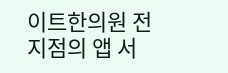이트한의원 전 지점의 앱 서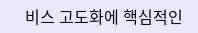비스 고도화에 핵심적인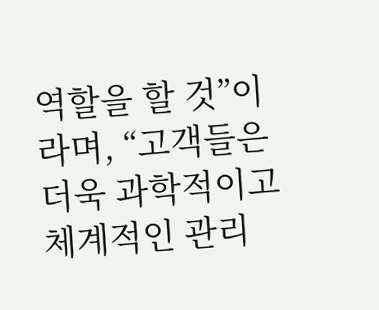역할을 할 것”이라며, “고객들은 더욱 과학적이고 체계적인 관리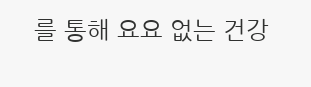를 통해 요요 없는 건강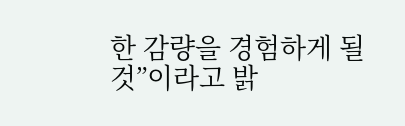한 감량을 경험하게 될 것”이라고 밝